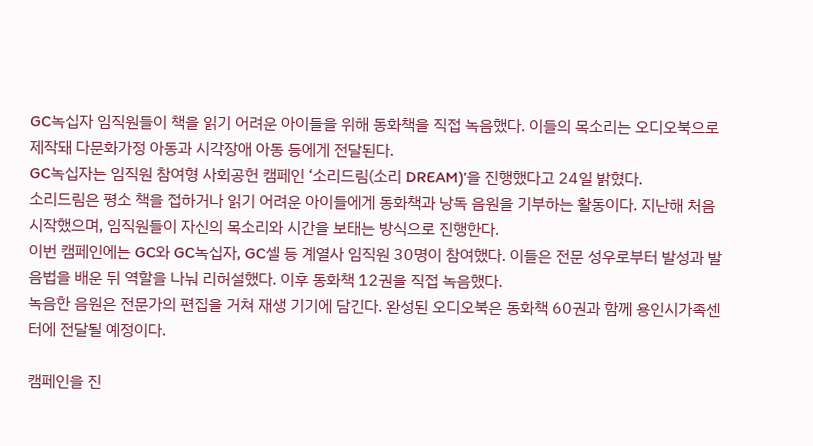GC녹십자 임직원들이 책을 읽기 어려운 아이들을 위해 동화책을 직접 녹음했다. 이들의 목소리는 오디오북으로 제작돼 다문화가정 아동과 시각장애 아동 등에게 전달된다.
GC녹십자는 임직원 참여형 사회공헌 캠페인 ‘소리드림(소리 DREAM)’을 진행했다고 24일 밝혔다.
소리드림은 평소 책을 접하거나 읽기 어려운 아이들에게 동화책과 낭독 음원을 기부하는 활동이다. 지난해 처음 시작했으며, 임직원들이 자신의 목소리와 시간을 보태는 방식으로 진행한다.
이번 캠페인에는 GC와 GC녹십자, GC셀 등 계열사 임직원 30명이 참여했다. 이들은 전문 성우로부터 발성과 발음법을 배운 뒤 역할을 나눠 리허설했다. 이후 동화책 12권을 직접 녹음했다.
녹음한 음원은 전문가의 편집을 거쳐 재생 기기에 담긴다. 완성된 오디오북은 동화책 60권과 함께 용인시가족센터에 전달될 예정이다.

캠페인을 진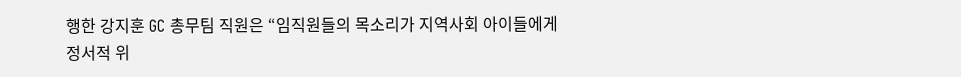행한 강지훈 GC 총무팀 직원은 “임직원들의 목소리가 지역사회 아이들에게 정서적 위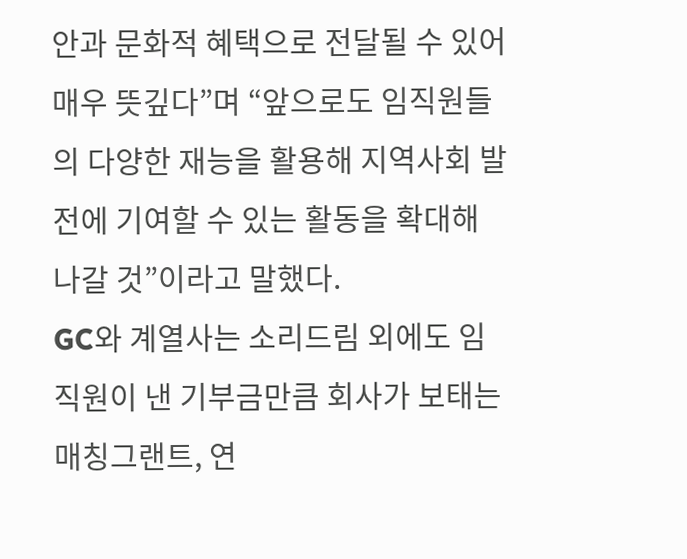안과 문화적 혜택으로 전달될 수 있어 매우 뜻깊다”며 “앞으로도 임직원들의 다양한 재능을 활용해 지역사회 발전에 기여할 수 있는 활동을 확대해 나갈 것”이라고 말했다.
GC와 계열사는 소리드림 외에도 임직원이 낸 기부금만큼 회사가 보태는 매칭그랜트, 연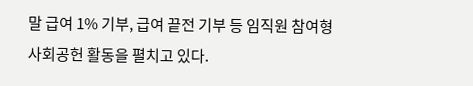말 급여 1% 기부, 급여 끝전 기부 등 임직원 참여형 사회공헌 활동을 펼치고 있다.